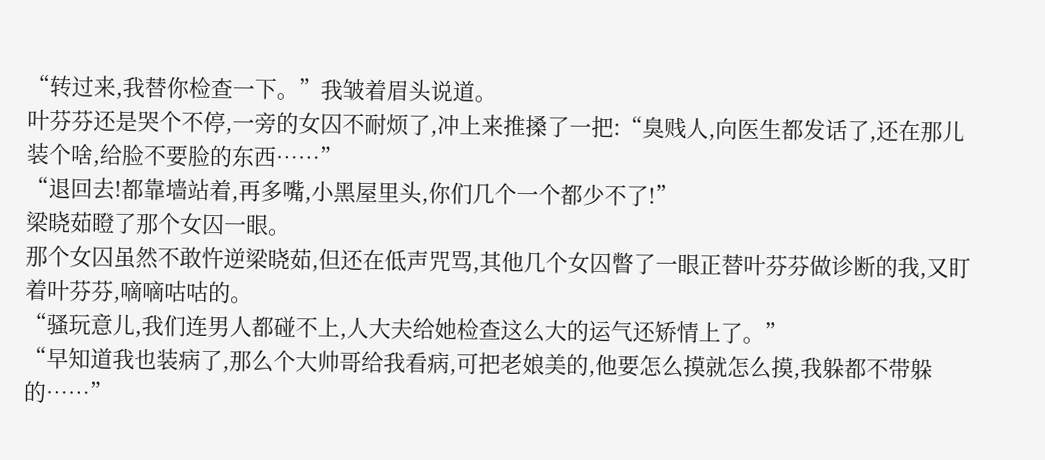“转过来,我替你检查一下。”我皱着眉头说道。
叶芬芬还是哭个不停,一旁的女囚不耐烦了,冲上来推搡了一把:“臭贱人,向医生都发话了,还在那儿装个啥,给脸不要脸的东西……”
“退回去!都靠墙站着,再多嘴,小黑屋里头,你们几个一个都少不了!”
梁晓茹瞪了那个女囚一眼。
那个女囚虽然不敢忤逆梁晓茹,但还在低声咒骂,其他几个女囚瞥了一眼正替叶芬芬做诊断的我,又盯着叶芬芬,嘀嘀咕咕的。
“骚玩意儿,我们连男人都碰不上,人大夫给她检查这么大的运气还矫情上了。”
“早知道我也装病了,那么个大帅哥给我看病,可把老娘美的,他要怎么摸就怎么摸,我躲都不带躲的……”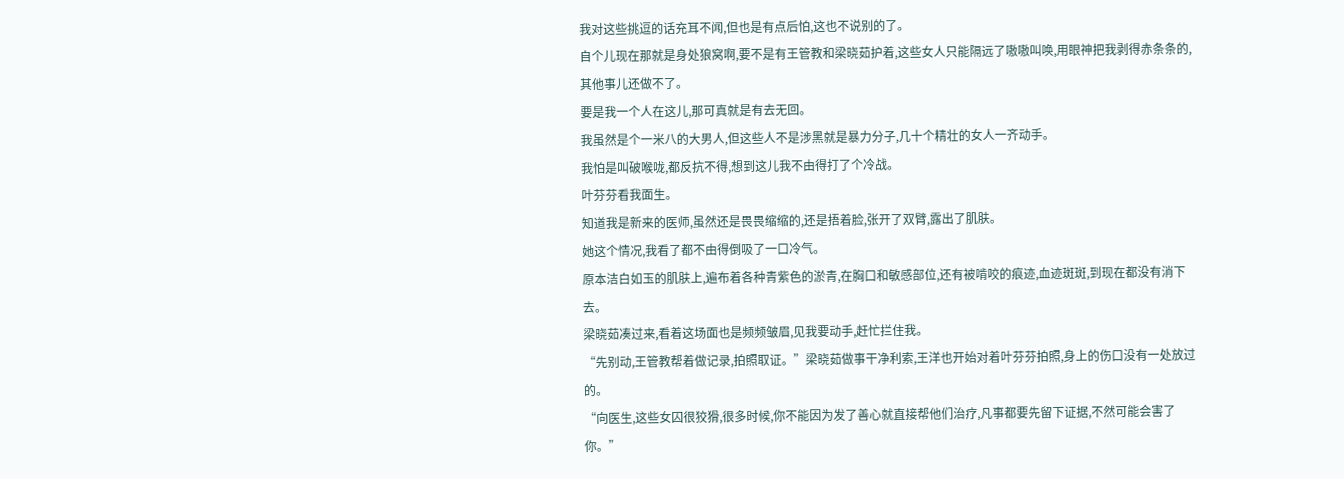我对这些挑逗的话充耳不闻,但也是有点后怕,这也不说别的了。
自个儿现在那就是身处狼窝啊,要不是有王管教和梁晓茹护着,这些女人只能隔远了嗷嗷叫唤,用眼神把我剥得赤条条的,其他事儿还做不了。
要是我一个人在这儿,那可真就是有去无回。
我虽然是个一米八的大男人,但这些人不是涉黑就是暴力分子,几十个精壮的女人一齐动手。
我怕是叫破喉咙,都反抗不得,想到这儿我不由得打了个冷战。
叶芬芬看我面生。
知道我是新来的医师,虽然还是畏畏缩缩的,还是捂着脸,张开了双臂,露出了肌肤。
她这个情况,我看了都不由得倒吸了一口冷气。
原本洁白如玉的肌肤上,遍布着各种青紫色的淤青,在胸口和敏感部位,还有被啃咬的痕迹,血迹斑斑,到现在都没有消下去。
梁晓茹凑过来,看着这场面也是频频皱眉,见我要动手,赶忙拦住我。
“先别动,王管教帮着做记录,拍照取证。”梁晓茹做事干净利索,王洋也开始对着叶芬芬拍照,身上的伤口没有一处放过的。
“向医生,这些女囚很狡猾,很多时候,你不能因为发了善心就直接帮他们治疗,凡事都要先留下证据,不然可能会害了你。”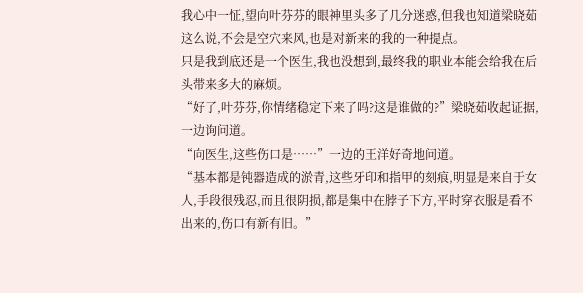我心中一怔,望向叶芬芬的眼神里头多了几分迷惑,但我也知道梁晓茹这么说,不会是空穴来风,也是对新来的我的一种提点。
只是我到底还是一个医生,我也没想到,最终我的职业本能会给我在后头带来多大的麻烦。
“好了,叶芬芬,你情绪稳定下来了吗?这是谁做的?”梁晓茹收起证据,一边询问道。
“向医生,这些伤口是……”一边的王洋好奇地问道。
“基本都是钝器造成的淤青,这些牙印和指甲的刻痕,明显是来自于女人,手段很残忍,而且很阴损,都是集中在脖子下方,平时穿衣服是看不出来的,伤口有新有旧。”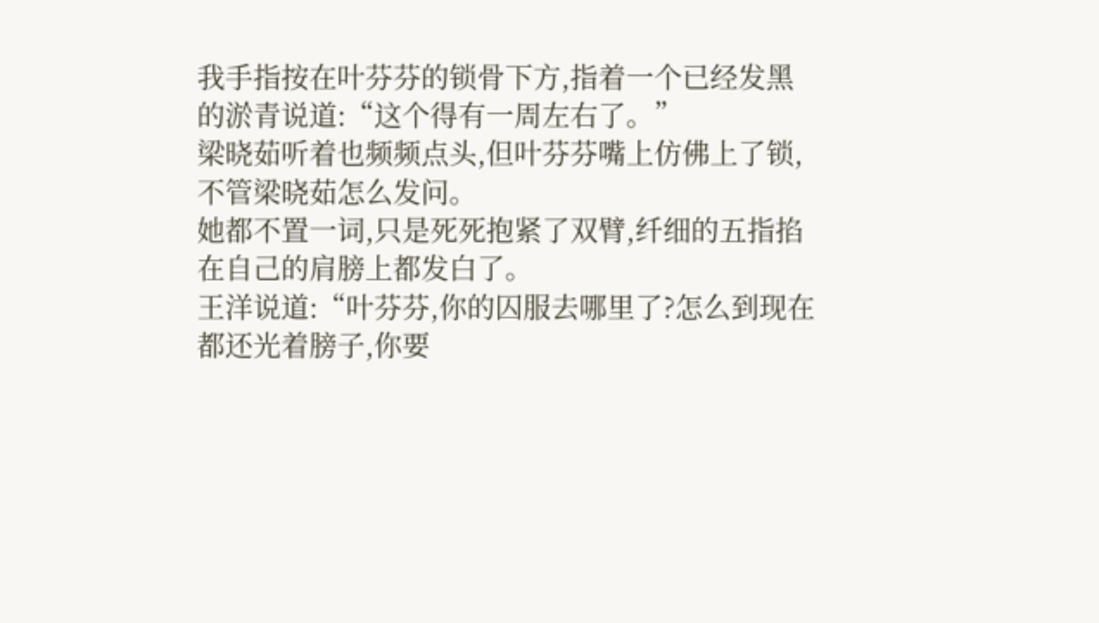我手指按在叶芬芬的锁骨下方,指着一个已经发黑的淤青说道:“这个得有一周左右了。”
梁晓茹听着也频频点头,但叶芬芬嘴上仿佛上了锁,不管梁晓茹怎么发问。
她都不置一词,只是死死抱紧了双臂,纤细的五指掐在自己的肩膀上都发白了。
王洋说道:“叶芬芬,你的囚服去哪里了?怎么到现在都还光着膀子,你要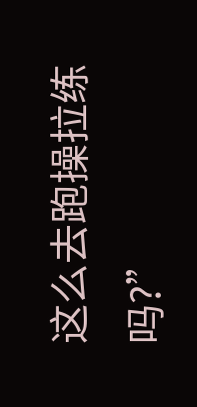这么去跑操拉练吗?”